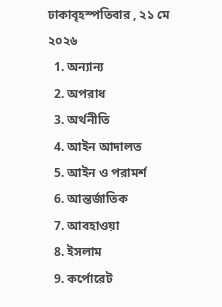ঢাকাবৃহস্পতিবার , ২১ মে ২০২৬
  1. অন্যান্য
  2. অপরাধ
  3. অর্থনীতি
  4. আইন আদালত
  5. আইন ও পরামর্শ
  6. আন্তর্জাতিক
  7. আবহাওয়া
  8. ইসলাম
  9. কর্পোরেট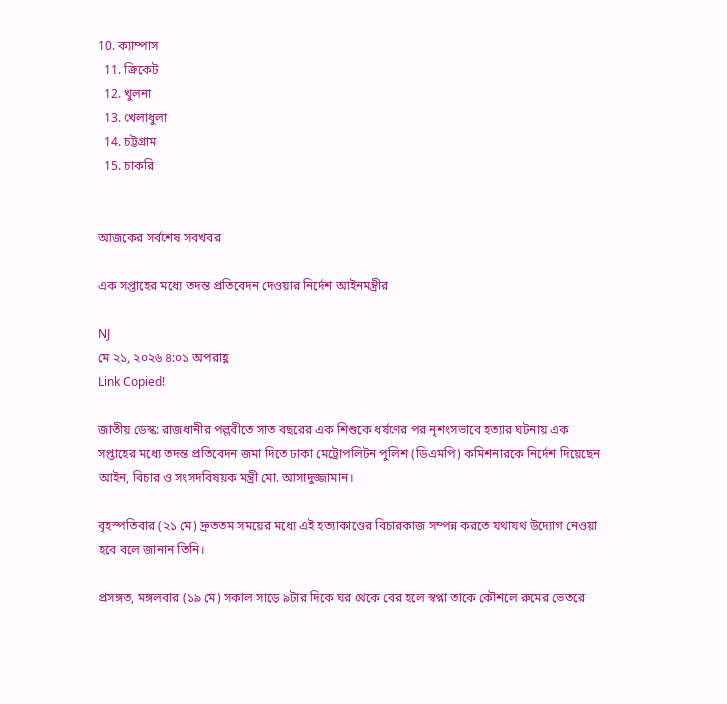10. ক্যাম্পাস
  11. ক্রিকেট
  12. খুলনা
  13. খেলাধুলা
  14. চট্টগ্রাম
  15. চাকরি


আজকের সর্বশেষ সবখবর

এক সপ্তাহের মধ্যে তদন্ত প্রতিবেদন দেওয়ার নির্দেশ আইনমন্ত্রীর

NJ
মে ২১, ২০২৬ ৪:০১ অপরাহ্ণ
Link Copied!

জাতীয় ডেস্ক: রাজধানীর পল্লবীতে সাত বছরের এক শিশুকে ধর্ষণের পর নৃশংসভাবে হত্যার ঘটনায় এক সপ্তাহের মধ্যে তদন্ত প্রতিবেদন জমা দিতে ঢাকা মেট্রোপলিটন পুলিশ (ডিএমপি) কমিশনারকে নির্দেশ দিয়েছেন আইন, বিচার ও সংসদবিষয়ক মন্ত্রী মো. আসাদুজ্জামান।

বৃহস্পতিবার (২১ মে) দ্রুততম সময়ের মধ্যে এই হত্যাকাণ্ডের বিচারকাজ সম্পন্ন করতে যথাযথ উদ্যোগ নেওয়া হবে বলে জানান তিনি।

প্রসঙ্গত, মঙ্গলবার (১৯ মে) সকাল সাড়ে ৯টার দিকে ঘর থেকে বের হলে স্বপ্না তাকে কৌশলে রুমের ভেতরে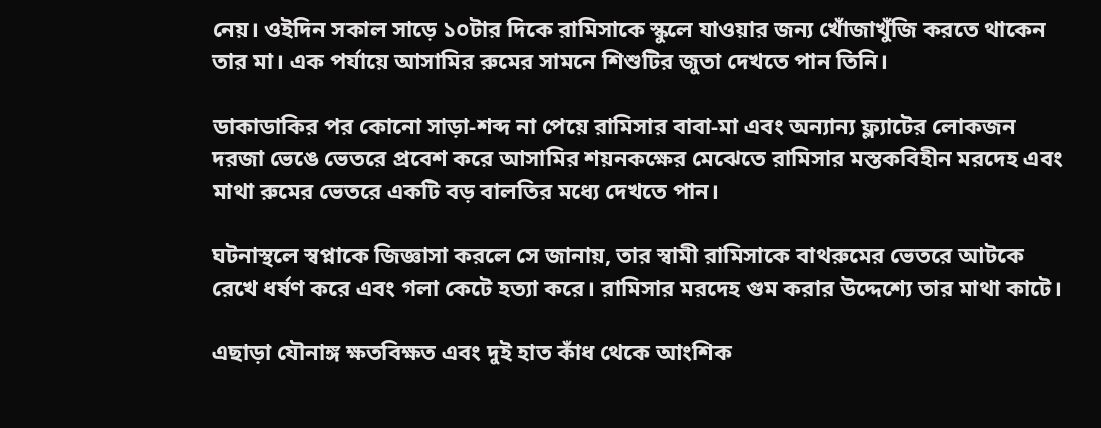নেয়। ওইদিন সকাল সাড়ে ১০টার দিকে রামিসাকে স্কুলে যাওয়ার জন্য খোঁজাখুঁজি করতে থাকেন তার মা। এক পর্যায়ে আসামির রুমের সামনে শিশুটির জুতা দেখতে পান তিনি।

ডাকাডাকির পর কোনো সাড়া-শব্দ না পেয়ে রামিসার বাবা-মা এবং অন্যান্য ফ্ল্যাটের লোকজন দরজা ভেঙে ভেতরে প্রবেশ করে আসামির শয়নকক্ষের মেঝেতে রামিসার মস্তকবিহীন মরদেহ এবং মাথা রুমের ভেতরে একটি বড় বালতির মধ্যে দেখতে পান।

ঘটনাস্থলে স্বপ্নাকে জিজ্ঞাসা করলে সে জানায়, তার স্বামী রামিসাকে বাথরুমের ভেতরে আটকে রেখে ধর্ষণ করে এবং গলা কেটে হত্যা করে। রামিসার মরদেহ গুম করার উদ্দেশ্যে তার মাথা কাটে।

এছাড়া যৌনাঙ্গ ক্ষতবিক্ষত এবং দুই হাত কাঁধ থেকে আংশিক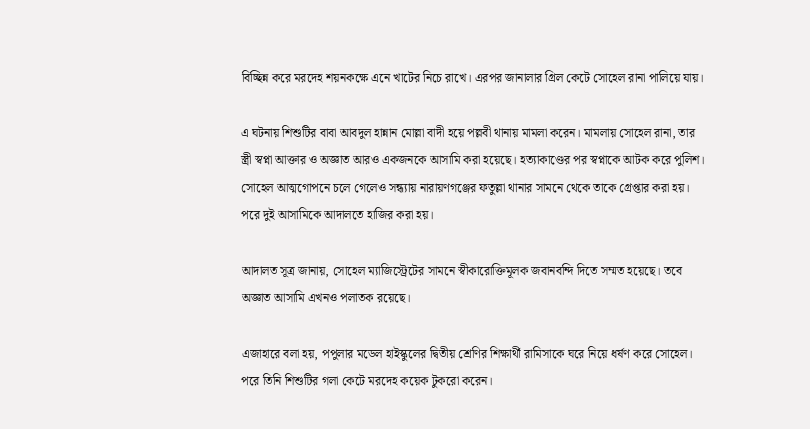বিচ্ছিন্ন করে মরদেহ শয়নকক্ষে এনে খাটের নিচে রাখে। এরপর জানালার গ্রিল কেটে সোহেল রানা পালিয়ে যায়।

এ ঘটনায় শিশুটির বাবা আবদুল হান্নান মোল্লা বাদী হয়ে পল্লবী থানায় মামলা করেন। মামলায় সোহেল রানা, তার স্ত্রী স্বপ্না আক্তার ও অজ্ঞাত আরও একজনকে আসামি করা হয়েছে। হত্যাকাণ্ডের পর স্বপ্নাকে আটক করে পুলিশ। সোহেল আত্মগোপনে চলে গেলেও সন্ধ্যায় নারায়ণগঞ্জের ফতুল্লা থানার সামনে থেকে তাকে গ্রেপ্তার করা হয়। পরে দুই আসামিকে আদালতে হাজির করা হয়।

আদালত সূত্র জানায়, সোহেল ম্যাজিস্ট্রেটের সামনে স্বীকারোক্তিমূলক জবানবন্দি দিতে সম্মত হয়েছে। তবে অজ্ঞাত আসামি এখনও পলাতক রয়েছে।

এজাহারে বলা হয়, পপুলার মডেল হাইস্কুলের দ্বিতীয় শ্রেণির শিক্ষার্থী রামিসাকে ঘরে নিয়ে ধর্ষণ করে সোহেল। পরে তিনি শিশুটির গলা কেটে মরদেহ কয়েক টুকরো করেন।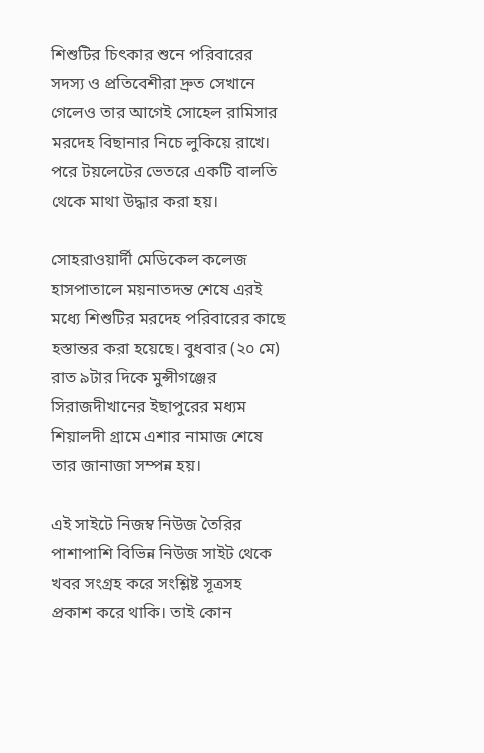শিশুটির চিৎকার শুনে পরিবারের সদস্য ও প্রতিবেশীরা দ্রুত সেখানে গেলেও তার আগেই সোহেল রামিসার মরদেহ বিছানার নিচে লুকিয়ে রাখে। পরে টয়লেটের ভেতরে একটি বালতি থেকে মাথা উদ্ধার করা হয়।

সোহরাওয়ার্দী মেডিকেল কলেজ হাসপাতালে ময়নাতদন্ত শেষে এরই মধ্যে শিশুটির মরদেহ পরিবারের কাছে হস্তান্তর করা হয়েছে। বুধবার (২০ মে) রাত ৯টার দিকে মুন্সীগঞ্জের সিরাজদীখানের ইছাপুরের মধ্যম শিয়ালদী গ্রামে এশার নামাজ শেষে তার জানাজা সম্পন্ন হয়।

এই সাইটে নিজম্ব নিউজ তৈরির পাশাপাশি বিভিন্ন নিউজ সাইট থেকে খবর সংগ্রহ করে সংশ্লিষ্ট সূত্রসহ প্রকাশ করে থাকি। তাই কোন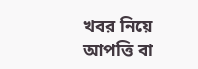খবর নিয়ে আপত্তি বা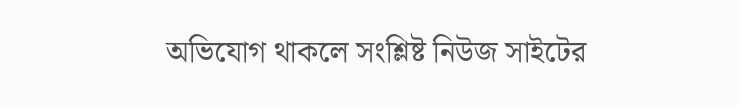অভিযোগ থাকলে সংশ্লিষ্ট নিউজ সাইটের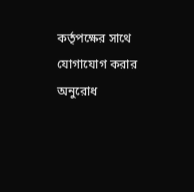কর্তৃপক্ষের সাথে যোগাযোগ করার অনুরোধ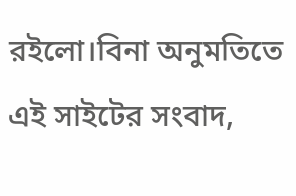রইলো।বিনা অনুমতিতে এই সাইটের সংবাদ,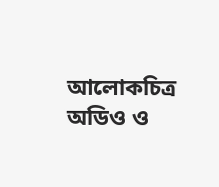আলোকচিত্র অডিও ও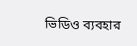ভিডিও ব্যবহার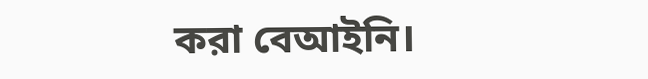করা বেআইনি।